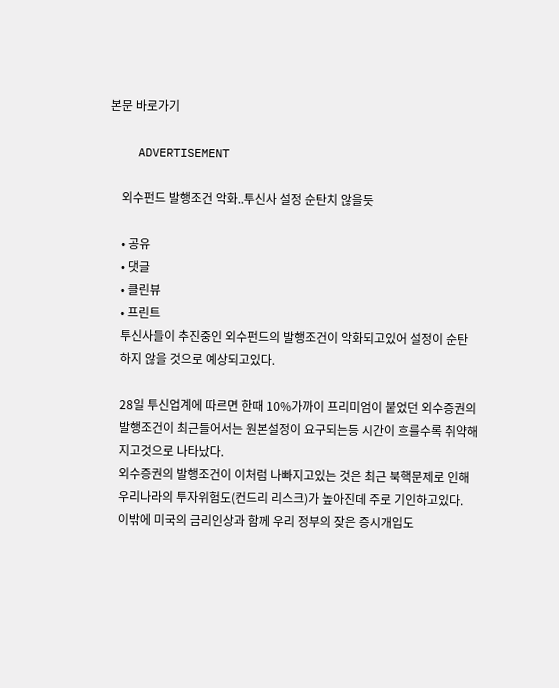본문 바로가기

    ADVERTISEMENT

    외수펀드 발행조건 악화..투신사 설정 순탄치 않을듯

    • 공유
    • 댓글
    • 클린뷰
    • 프린트
    투신사들이 추진중인 외수펀드의 발행조건이 악화되고있어 설정이 순탄
    하지 않을 것으로 예상되고있다.

    28일 투신업계에 따르면 한때 10%가까이 프리미엄이 붙었던 외수증권의
    발행조건이 최근들어서는 원본설정이 요구되는등 시간이 흐를수록 취약해
    지고것으로 나타났다.
    외수증권의 발행조건이 이처럼 나빠지고있는 것은 최근 북핵문제로 인해
    우리나라의 투자위험도(컨드리 리스크)가 높아진데 주로 기인하고있다.
    이밖에 미국의 금리인상과 함께 우리 정부의 잦은 증시개입도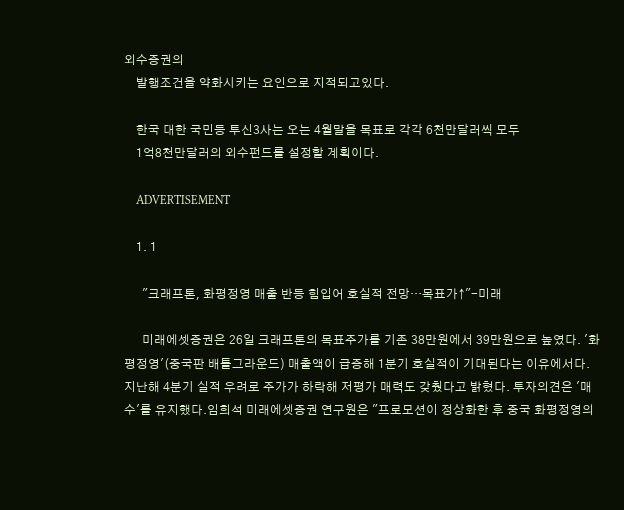외수증권의
    발행조건을 약화시키는 요인으로 지적되고있다.

    한국 대한 국민등 투신3사는 오는 4월말을 목표로 각각 6천만달러씩 모두
    1억8천만달러의 외수펀드를 설정할 계획이다.

    ADVERTISEMENT

    1. 1

      "크래프톤, 화평정영 매출 반등 힘입어 호실적 전망…목표가↑"-미래

      미래에셋증권은 26일 크래프톤의 목표주가를 기존 38만원에서 39만원으로 높였다. '화평정영'(중국판 배틀그라운드) 매출액이 급증해 1분기 호실적이 기대된다는 이유에서다. 지난해 4분기 실적 우려로 주가가 하락해 저평가 매력도 갖췄다고 밝혔다. 투자의견은 '매수'를 유지했다.임희석 미래에셋증권 연구원은 "프로모션이 정상화한 후 중국 화평정영의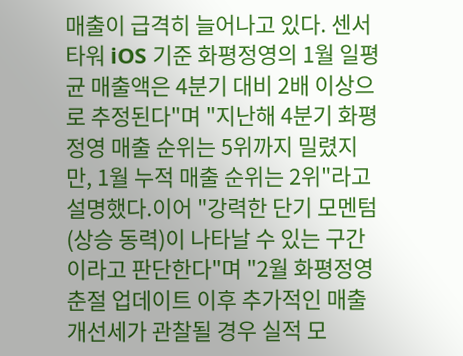매출이 급격히 늘어나고 있다. 센서타워 iOS 기준 화평정영의 1월 일평균 매출액은 4분기 대비 2배 이상으로 추정된다"며 "지난해 4분기 화평정영 매출 순위는 5위까지 밀렸지만, 1월 누적 매출 순위는 2위"라고 설명했다.이어 "강력한 단기 모멘텀(상승 동력)이 나타날 수 있는 구간이라고 판단한다"며 "2월 화평정영 춘절 업데이트 이후 추가적인 매출 개선세가 관찰될 경우 실적 모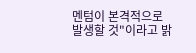멘텀이 본격적으로 발생할 것"이라고 밝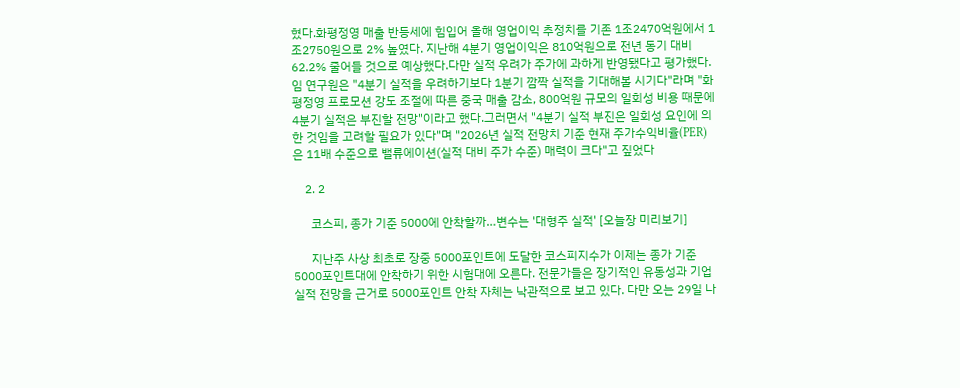혔다.화평정영 매출 반등세에 힘입어 올해 영업이익 추정치를 기존 1조2470억원에서 1조2750원으로 2% 높였다. 지난해 4분기 영업이익은 810억원으로 전년 동기 대비 62.2% 줄어들 것으로 예상했다.다만 실적 우려가 주가에 과하게 반영됐다고 평가했다. 임 연구원은 "4분기 실적을 우려하기보다 1분기 깜짝 실적을 기대해볼 시기다"라며 "화평정영 프로모션 강도 조절에 따른 중국 매출 감소, 800억원 규모의 일회성 비용 때문에 4분기 실적은 부진할 전망"이라고 했다.그러면서 "4분기 실적 부진은 일회성 요인에 의한 것임을 고려할 필요가 있다"며 "2026년 실적 전망치 기준 현재 주가수익비율(PER)은 11배 수준으로 밸류에이션(실적 대비 주가 수준) 매력이 크다"고 짚었다

    2. 2

      코스피, 종가 기준 5000에 안착할까…변수는 '대형주 실적' [오늘장 미리보기]

      지난주 사상 최초로 장중 5000포인트에 도달한 코스피지수가 이제는 종가 기준 5000포인트대에 안착하기 위한 시험대에 오른다. 전문가들은 장기적인 유동성과 기업 실적 전망을 근거로 5000포인트 안착 자체는 낙관적으로 보고 있다. 다만 오는 29일 나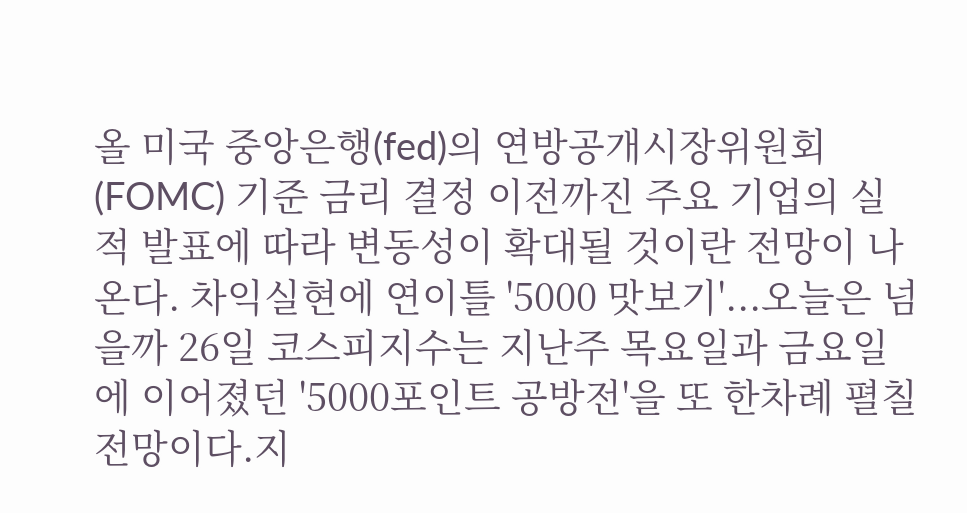올 미국 중앙은행(fed)의 연방공개시장위원회(FOMC) 기준 금리 결정 이전까진 주요 기업의 실적 발표에 따라 변동성이 확대될 것이란 전망이 나온다. 차익실현에 연이틀 '5000 맛보기'...오늘은 넘을까 26일 코스피지수는 지난주 목요일과 금요일에 이어졌던 '5000포인트 공방전'을 또 한차례 펼칠 전망이다.지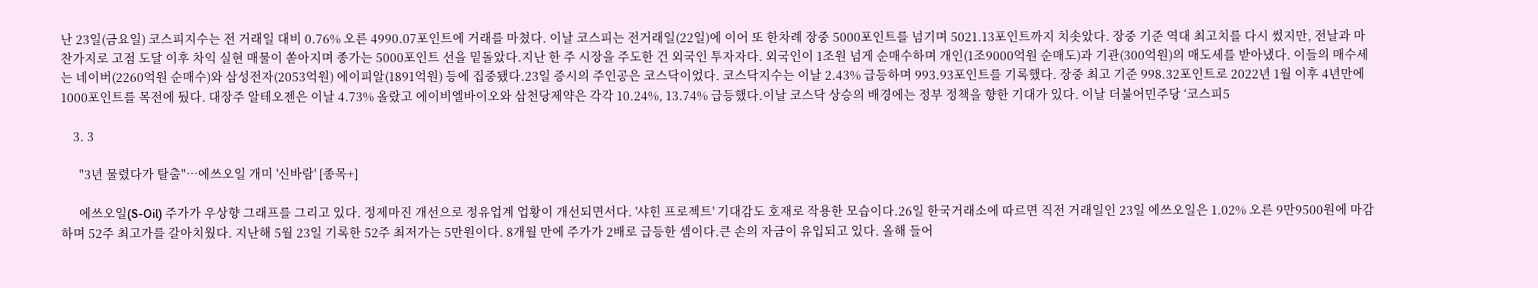난 23일(금요일) 코스피지수는 전 거래일 대비 0.76% 오른 4990.07포인트에 거래를 마쳤다. 이날 코스피는 전거래일(22일)에 이어 또 한차례 장중 5000포인트를 넘기며 5021.13포인트까지 치솟았다. 장중 기준 역대 최고치를 다시 썼지만, 전날과 마찬가지로 고점 도달 이후 차익 실현 매물이 쏟아지며 종가는 5000포인트 선을 밑돌았다.지난 한 주 시장을 주도한 건 외국인 투자자다. 외국인이 1조원 넘게 순매수하며 개인(1조9000억원 순매도)과 기관(300억원)의 매도세를 받아냈다. 이들의 매수세는 네이버(2260억원 순매수)와 삼성전자(2053억원) 에이피알(1891억원) 등에 집중됐다.23일 증시의 주인공은 코스닥이었다. 코스닥지수는 이날 2.43% 급등하며 993.93포인트를 기록했다. 장중 최고 기준 998.32포인트로 2022년 1월 이후 4년만에 1000포인트를 목전에 뒀다. 대장주 알테오젠은 이날 4.73% 올랐고 에이비엘바이오와 삼천당제약은 각각 10.24%, 13.74% 급등했다.이날 코스닥 상승의 배경에는 정부 정책을 향한 기대가 있다. 이날 더불어민주당 ‘코스피5

    3. 3

      "3년 물렸다가 탈출"…에쓰오일 개미 '신바람' [종목+]

      에쓰오일(S-Oil) 주가가 우상향 그래프를 그리고 있다. 정제마진 개선으로 정유업계 업황이 개선되면서다. '샤힌 프로젝트' 기대감도 호재로 작용한 모습이다.26일 한국거래소에 따르면 직전 거래일인 23일 에쓰오일은 1.02% 오른 9만9500원에 마감하며 52주 최고가를 갈아치웠다. 지난해 5월 23일 기록한 52주 최저가는 5만원이다. 8개월 만에 주가가 2배로 급등한 셈이다.큰 손의 자금이 유입되고 있다. 올해 들어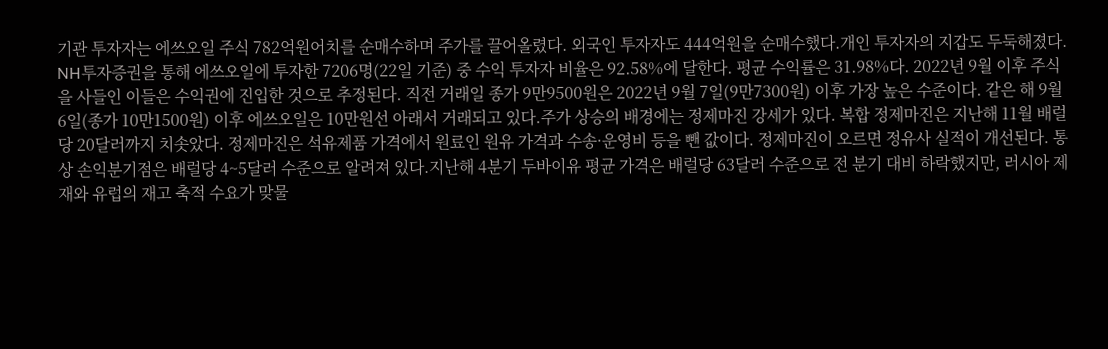기관 투자자는 에쓰오일 주식 782억원어치를 순매수하며 주가를 끌어올렸다. 외국인 투자자도 444억원을 순매수했다.개인 투자자의 지갑도 두둑해졌다. NH투자증권을 통해 에쓰오일에 투자한 7206명(22일 기준) 중 수익 투자자 비율은 92.58%에 달한다. 평균 수익률은 31.98%다. 2022년 9월 이후 주식을 사들인 이들은 수익권에 진입한 것으로 추정된다. 직전 거래일 종가 9만9500원은 2022년 9월 7일(9만7300원) 이후 가장 높은 수준이다. 같은 해 9월 6일(종가 10만1500원) 이후 에쓰오일은 10만원선 아래서 거래되고 있다.주가 상승의 배경에는 정제마진 강세가 있다. 복합 정제마진은 지난해 11월 배럴당 20달러까지 치솟았다. 정제마진은 석유제품 가격에서 원료인 원유 가격과 수송·운영비 등을 뺀 값이다. 정제마진이 오르면 정유사 실적이 개선된다. 통상 손익분기점은 배럴당 4~5달러 수준으로 알려져 있다.지난해 4분기 두바이유 평균 가격은 배럴당 63달러 수준으로 전 분기 대비 하락했지만, 러시아 제재와 유럽의 재고 축적 수요가 맞물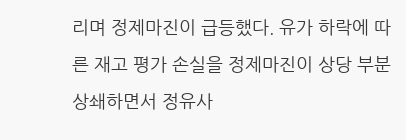리며 정제마진이 급등했다. 유가 하락에 따른 재고 평가 손실을 정제마진이 상당 부분 상쇄하면서 정유사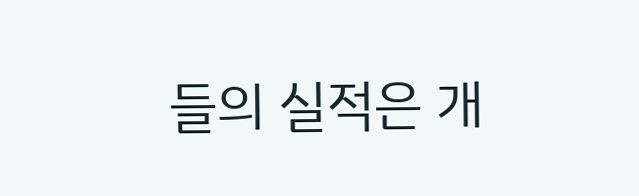들의 실적은 개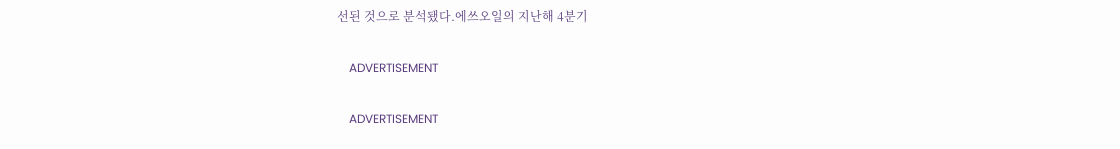선된 것으로 분석됐다.에쓰오일의 지난해 4분기

    ADVERTISEMENT

    ADVERTISEMENT